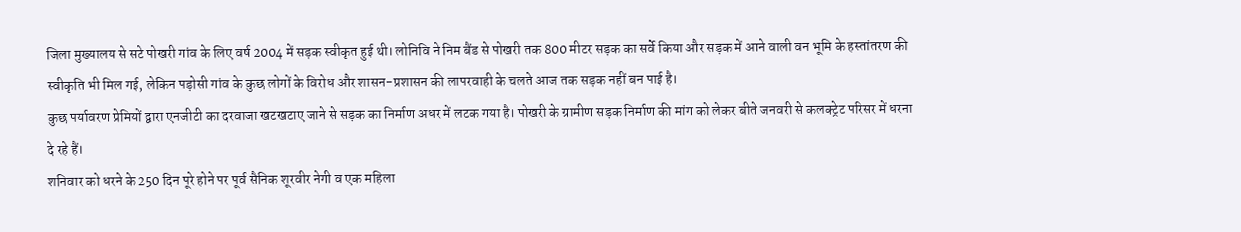जिला मुख्यालय से सटे पोखरी गांव के लिए वर्ष 2004 में सड़क स्वीकृत हुई थी। लोनिवि ने निम बैंड से पोखरी तक 800 मीटर सड़क का सर्वे किया और सड़क में आने वाली वन भूमि के हस्तांतरण की स्वीकृति भी मिल गई, लेकिन पड़ोसी गांव के कुछ लोगों के विरोध और शासन-प्रशासन की लापरवाही के चलते आज तक सड़क नहीं बन पाई है।
कुछ पर्यावरण प्रेमियों द्वारा एनजीटी का दरवाजा खटखटाए जाने से सड़क का निर्माण अधर में लटक गया है। पोखरी के ग्रामीण सड़क निर्माण की मांग को लेकर बीते जनवरी से कलक्ट्रेट परिसर में धरना दे रहे हैं।
शनिवार को धरने के 250 दिन पूरे होने पर पूर्व सैनिक शूरवीर नेगी व एक महिला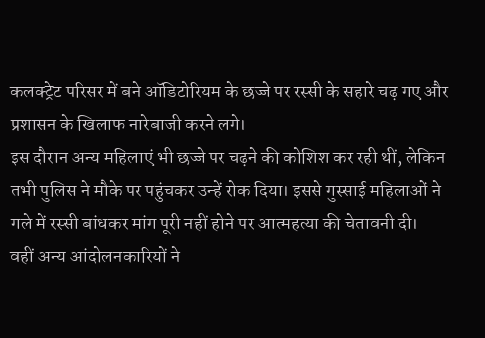कलक्ट्रेट परिसर में बने ऑडिटोरियम के छज्जे पर रस्सी के सहारे चढ़ गए और प्रशासन के खिलाफ नारेबाजी करने लगे।
इस दौरान अन्य महिलाएं भी छज्जे पर चढ़ने की कोशिश कर रही थीं, लेकिन तभी पुलिस ने मौके पर पहुंचकर उन्हें रोक दिया। इससे गुस्साई महिलाओं ने गले में रस्सी बांधकर मांग पूरी नहीं होने पर आत्महत्या की चेतावनी दी।
वहीं अन्य आंदोलनकारियों ने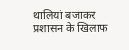थालियां बजाकर प्रशासन के खिलाफ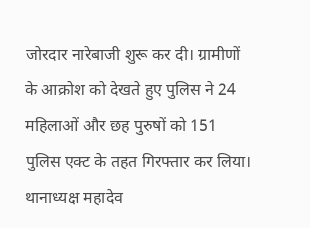जोरदार नारेबाजी शुरू कर दी। ग्रामीणों के आक्रोश को देखते हुए पुलिस ने 24 महिलाओं और छह पुरुषों को 151 पुलिस एक्ट के तहत गिरफ्तार कर लिया। थानाध्यक्ष महादेव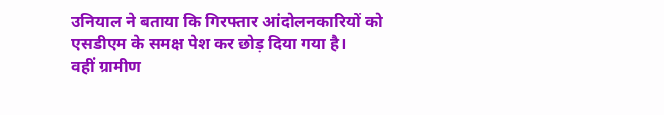उनियाल ने बताया कि गिरफ्तार आंदोलनकारियों को एसडीएम के समक्ष पेश कर छोड़ दिया गया है।
वहीं ग्रामीण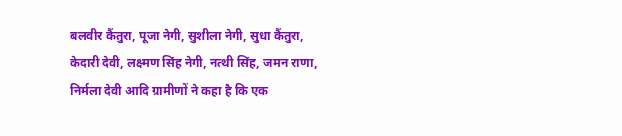बलवीर कैंतुरा, पूजा नेगी, सुशीला नेगी, सुधा कैंतुरा, केदारी देवी, लक्ष्मण सिंह नेगी, नत्थी सिंह, जमन राणा, निर्मला देवी आदि ग्रामीणों ने कहा है कि एक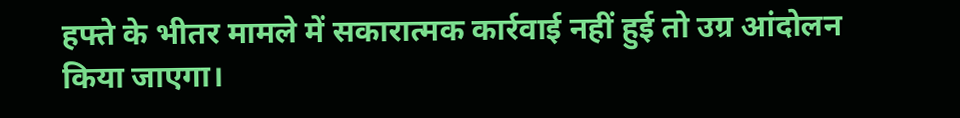हफ्ते के भीतर मामले में सकारात्मक कार्रवाई नहीं हुई तो उग्र आंदोलन किया जाएगा।